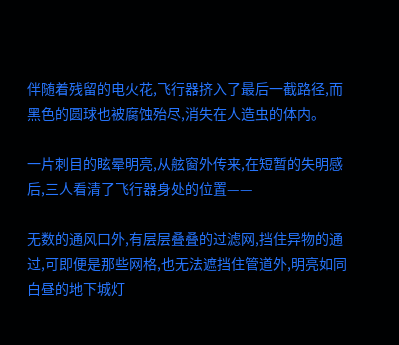伴随着残留的电火花,飞行器挤入了最后一截路径,而黑色的圆球也被腐蚀殆尽,消失在人造虫的体内。

一片刺目的眩晕明亮,从舷窗外传来,在短暂的失明感后,三人看清了飞行器身处的位置——

无数的通风口外,有层层叠叠的过滤网,挡住异物的通过,可即便是那些网格,也无法遮挡住管道外,明亮如同白昼的地下城灯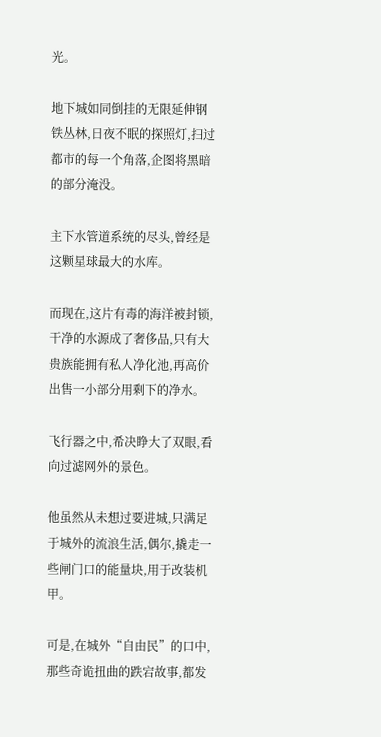光。

地下城如同倒挂的无限延伸钢铁丛林,日夜不眠的探照灯,扫过都市的每一个角落,企图将黑暗的部分淹没。

主下水管道系统的尽头,曾经是这颗星球最大的水库。

而现在,这片有毒的海洋被封锁,干净的水源成了奢侈品,只有大贵族能拥有私人净化池,再高价出售一小部分用剩下的净水。

飞行器之中,希决睁大了双眼,看向过滤网外的景色。

他虽然从未想过要进城,只满足于城外的流浪生活,偶尔,撬走一些闸门口的能量块,用于改装机甲。

可是,在城外“自由民”的口中,那些奇诡扭曲的跌宕故事,都发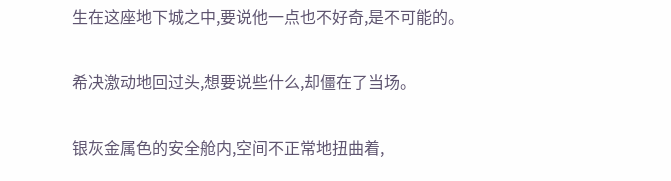生在这座地下城之中,要说他一点也不好奇,是不可能的。

希决激动地回过头,想要说些什么,却僵在了当场。

银灰金属色的安全舱内,空间不正常地扭曲着,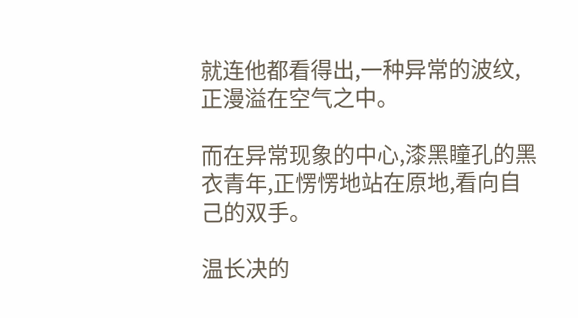就连他都看得出,一种异常的波纹,正漫溢在空气之中。

而在异常现象的中心,漆黑瞳孔的黑衣青年,正愣愣地站在原地,看向自己的双手。

温长决的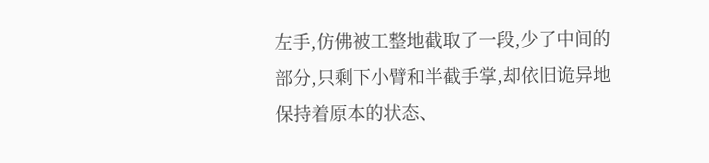左手,仿佛被工整地截取了一段,少了中间的部分,只剩下小臂和半截手掌,却依旧诡异地保持着原本的状态、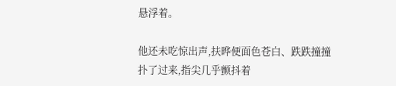悬浮着。

他还未吃惊出声,扶晔便面色苍白、跌跌撞撞扑了过来,指尖几乎颤抖着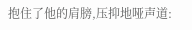抱住了他的肩膀,压抑地哑声道: